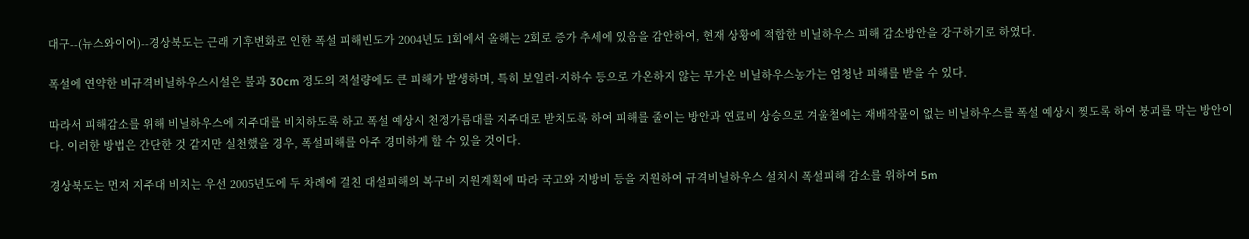대구--(뉴스와이어)--경상북도는 근래 기후변화로 인한 폭설 피해빈도가 2004년도 1회에서 올해는 2회로 증가 추세에 있음을 감안하여, 현재 상황에 적합한 비닐하우스 피해 감소방안을 강구하기로 하였다.

폭설에 연약한 비규격비닐하우스시설은 불과 30cm 정도의 적설량에도 큰 피해가 발생하며, 특히 보일러·지하수 등으로 가온하지 않는 무가온 비닐하우스농가는 엄청난 피해를 받을 수 있다.

따라서 피해감소를 위해 비닐하우스에 지주대를 비치하도록 하고 폭설 예상시 천정가름대를 지주대로 받치도록 하여 피해를 줄이는 방안과 연료비 상승으로 겨울철에는 재배작물이 없는 비닐하우스를 폭설 예상시 찢도록 하여 붕괴를 막는 방안이다. 이러한 방법은 간단한 것 같지만 실천했을 경우, 폭설피해를 아주 경미하게 할 수 있을 것이다.

경상북도는 먼저 지주대 비치는 우선 2005년도에 두 차례에 걸친 대설피해의 복구비 지원계획에 따라 국고와 지방비 등을 지원하여 규격비닐하우스 설치시 폭설피해 감소를 위하여 5m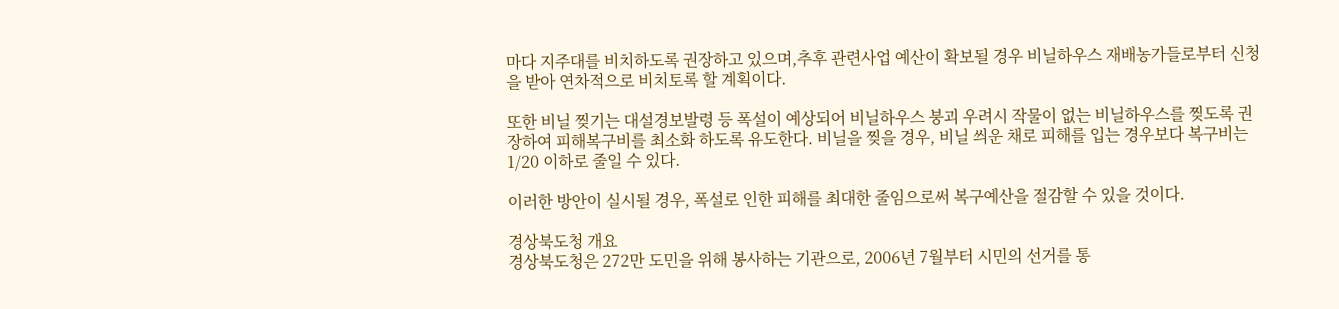마다 지주대를 비치하도록 권장하고 있으며,추후 관련사업 예산이 확보될 경우 비닐하우스 재배농가들로부터 신청을 받아 연차적으로 비치토록 할 계획이다.

또한 비닐 찢기는 대설경보발령 등 폭설이 예상되어 비닐하우스 붕괴 우려시 작물이 없는 비닐하우스를 찢도록 권장하여 피해복구비를 최소화 하도록 유도한다. 비닐을 찢을 경우, 비닐 씌운 채로 피해를 입는 경우보다 복구비는 1/20 이하로 줄일 수 있다.

이러한 방안이 실시될 경우, 폭설로 인한 피해를 최대한 줄임으로써 복구예산을 절감할 수 있을 것이다.

경상북도청 개요
경상북도청은 272만 도민을 위해 봉사하는 기관으로, 2006년 7월부터 시민의 선거를 통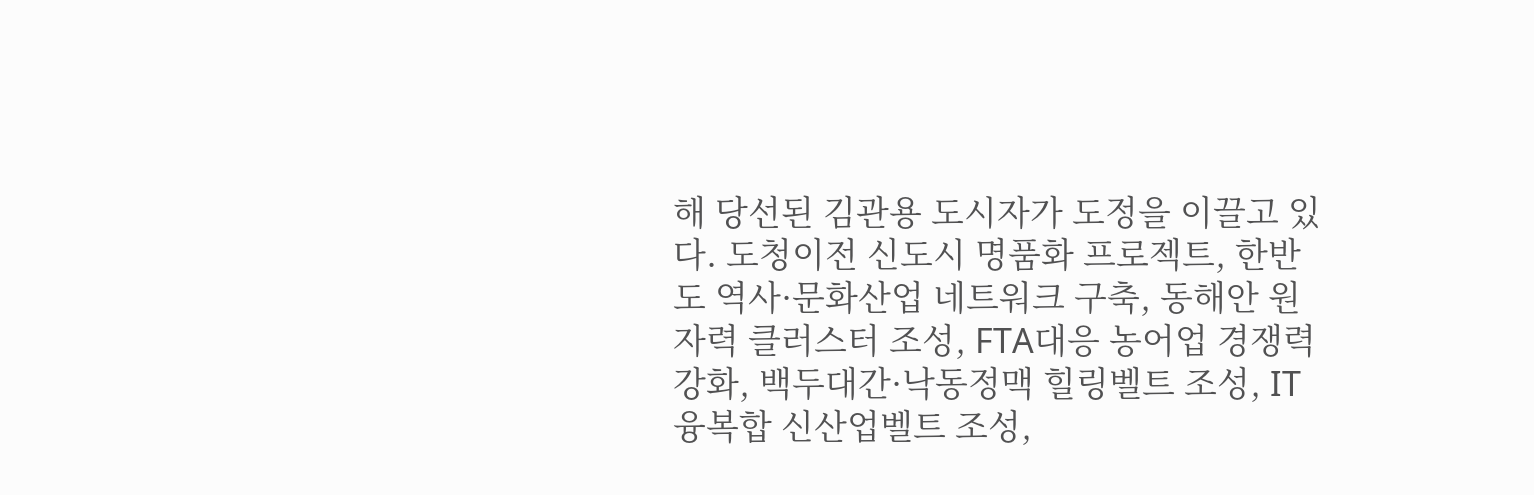해 당선된 김관용 도시자가 도정을 이끌고 있다. 도청이전 신도시 명품화 프로젝트, 한반도 역사·문화산업 네트워크 구축, 동해안 원자력 클러스터 조성, FTA대응 농어업 경쟁력 강화, 백두대간·낙동정맥 힐링벨트 조성, IT 융복합 신산업벨트 조성,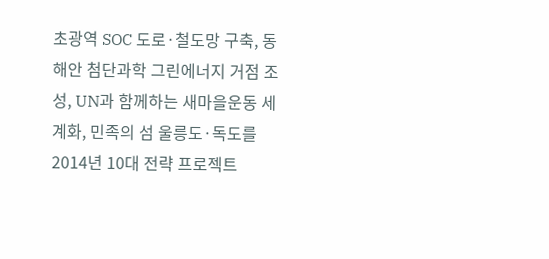초광역 SOC 도로·철도망 구축, 동해안 첨단과학 그린에너지 거점 조성, UN과 함께하는 새마을운동 세계화, 민족의 섬 울릉도·독도를 2014년 10대 전략 프로젝트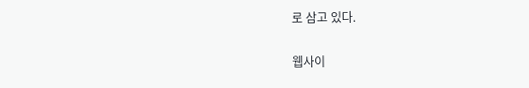로 삼고 있다.

웹사이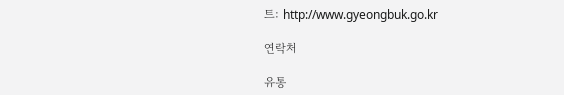트: http://www.gyeongbuk.go.kr

연락처

유통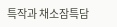특작과 채소잠특담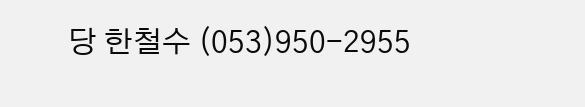당 한철수 (053)950-2955